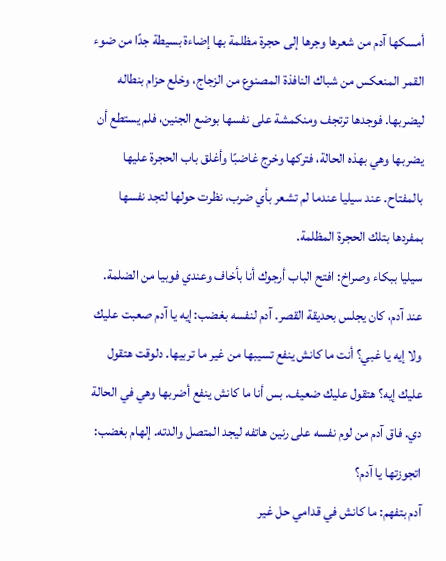أمسكها آدم من شعرها وجرها إلى حجرة مظلمة بها إضاءة بسيطة جدًا من ضوء القمر المنعكس من شباك النافذة المصنوع من الزجاج، وخلع حزام بنطاله ليضربها. فوجدها ترتجف ومنكمشة على نفسها بوضع الجنين، فلم يستطع أن يضربها وهي بهذه الحالة، فتركها وخرج غاضبًا وأغلق باب الحجرة عليها بالمفتاح. عند سيليا عندما لم تشعر بأي ضرب، نظرت حولها لتجد نفسها بمفردها بتلك الحجرة المظلمة.
سيليا ببكاء وصراخ: افتح الباب أرجوك أنا بأخاف وعندي فوبيا من الضلمة. عند آدم، كان يجلس بحديقة القصر. آدم لنفسه بغضب: إيه يا آدم صعبت عليك ولا إيه يا غبي؟ أنت ما كانش ينفع تسيبها من غير ما تربيها. دلوقت هتقول عليك إيه؟ هتقول عليك ضعيف. بس أنا ما كانش ينفع أضربها وهي في الحالة دي. فاق آدم من لوم نفسه على رنين هاتفه ليجد المتصل والدته. إلهام بغضب: اتجوزتها يا آدم؟
آدم بتفهم: ما كانش في قدامي حل غير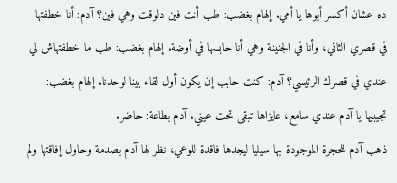ده عشان أكسر أبوها يا أمي. إلهام بغضب: طب أنت فين دلوقت وهي فين؟ آدم: أنا خطفتها في قصري الثاني، وأنا في الجنينة وهي أنا حابسها في أوضة. إلهام بغضب: طب ما خطفتهاش لي عندي في قصرك الرئيسي؟ آدم: كنت حابب إن يكون أول لقاء بينا لوحدنا. إلهام بغضب: تجيبيها يا آدم عندي سامع، عايزاها تبقى تحت عيني. آدم بطاعة: حاضر.
ذهب آدم للحجرة الموجودة بها سيليا ليجدها فاقدة للوعي، نظر لها آدم بصدمة وحاول إفاقتها ولم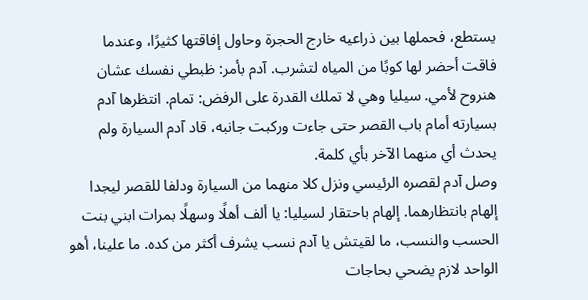يستطع، فحملها بين ذراعيه خارج الحجرة وحاول إفاقتها كثيرًا، وعندما فاقت أحضر لها كوبًا من المياه لتشرب. آدم بأمر: ظبطي نفسك عشان هنروح لأمي. سيليا وهي لا تملك القدرة على الرفض: تمام. انتظرها آدم بسيارته أمام باب القصر حتى جاءت وركبت جانبه، قاد آدم السيارة ولم يحدث أي منهما الآخر بأي كلمة.
وصل آدم لقصره الرئيسي ونزل كلا منهما من السيارة ودلفا للقصر ليجدا إلهام بانتظارهما. إلهام باحتقار لسيليا: يا ألف أهلًا وسهلًا بمرات ابني بنت الحسب والنسب، ما لقيتش يا آدم نسب يشرف أكثر من كده. ما علينا، أهو الواحد لازم يضحي بحاجات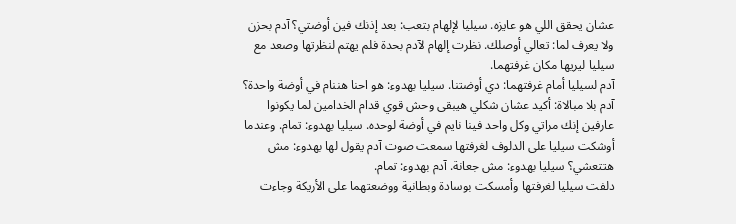عشان يحقق اللي هو عايزه. سيليا لإلهام بتعب: بعد إذنك فين أوضتي؟ آدم بحزن ولا يعرف لما: تعالي أوصلك. نظرت إلهام لآدم بحدة فلم يهتم لنظرتها وصعد مع سيليا ليريها مكان غرفتهما.
آدم لسيليا أمام غرفتهما: دي أوضتنا. سيليا بهدوء: هو احنا هننام في أوضة واحدة؟ آدم بلا مبالاة: أكيد عشان شكلي هيبقى وحش قوي قدام الخدامين لما يكونوا عارفين إنك مراتي وكل واحد فينا نايم في أوضة لوحده. سيليا بهدوء: تمام. وعندما أوشكت سيليا على الدلوف لغرفتها سمعت صوت آدم يقول لها بهدوء: مش هتتعشي؟ سيليا بهدوء: مش جعانة. آدم بهدوء: تمام.
دلفت سيليا لغرفتها وأمسكت بوسادة وبطانية ووضعتهما على الأريكة وجاءت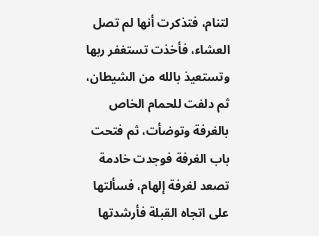لتنام، فتذكرت أنها لم تصل العشاء، فأخذت تستغفر ربها وتستعيذ بالله من الشيطان، ثم دلفت للحمام الخاص بالغرفة وتوضأت، ثم فتحت باب الغرفة فوجدت خادمة تصعد لغرفة إلهام، فسألتها على اتجاه القبلة فأرشدتها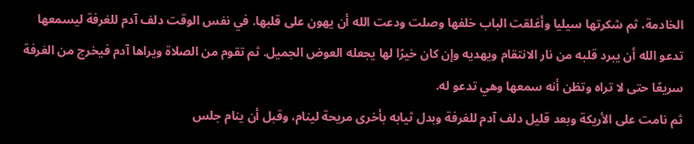الخادمة، ثم شكرتها سيليا وأغلقت الباب خلفها وصلت ودعت الله أن يهون على قلبها. في نفس الوقت دلف آدم للغرفة ليسمعها تدعو الله أن يبرد قلبه من نار الانتقام ويهديه وإن كان خيرًا لها يجعله العوض الجميل. ثم تقوم من الصلاة ويراها آدم فيخرج من الغرفة سريعًا حتى لا تراه وتظن أنه سمعها وهي تدعو له.
ثم نامت على الأريكة وبعد قليل دلف آدم للغرفة وبدل ثيابه بأخرى مريحة لينام، وقبل أن ينام جلس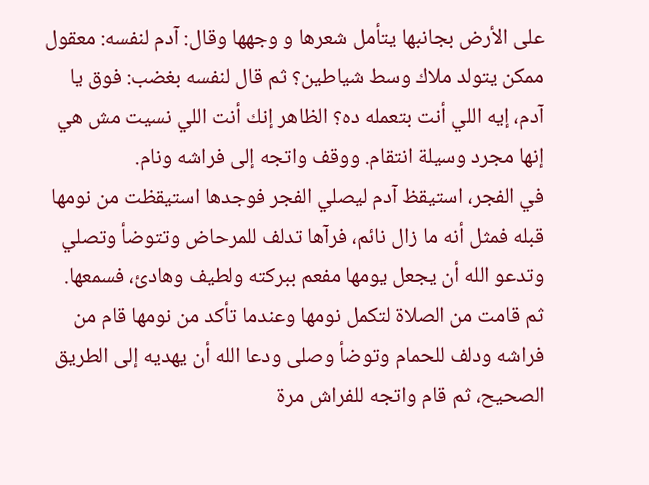على الأرض بجانبها يتأمل شعرها و وجهها وقال: آدم لنفسه: معقول ممكن يتولد ملاك وسط شياطين؟ ثم قال لنفسه بغضب: فوق يا آدم، إيه اللي أنت بتعمله ده؟ الظاهر إنك أنت اللي نسيت مش هي إنها مجرد وسيلة انتقام. ووقف واتجه إلى فراشه ونام.
في الفجر، استيقظ آدم ليصلي الفجر فوجدها استيقظت من نومها قبله فمثل أنه ما زال نائم، فرآها تدلف للمرحاض وتتوضأ وتصلي وتدعو الله أن يجعل يومها مفعم ببركته ولطيف وهادئ، فسمعها. ثم قامت من الصلاة لتكمل نومها وعندما تأكد من نومها قام من فراشه ودلف للحمام وتوضأ وصلى ودعا الله أن يهديه إلى الطريق الصحيح، ثم قام واتجه للفراش مرة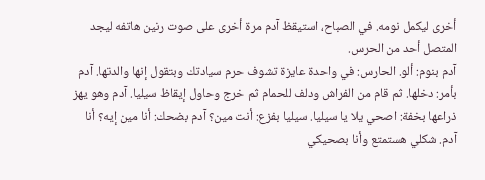أخرى ليكمل نومه. في الصباح، استيقظ آدم مرة أخرى على صوت رنين هاتفه ليجد المتصل أحد من الحرس.
آدم بنوم: ألو. الحارس: في واحدة عايزة تشوف حرم سيادتك وبتقول إنها والدتها. آدم بأمر: دخلها. ثم قام من الفراش ودلف للحمام ثم خرج وحاول إيقاظ سيليا. آدم وهو يهز ذراعها بخفة: اصحي يلا يا سيليا. سيليا بفزع: أنت مين؟ آدم بضحك: أنا مين إيه؟ أنا آدم. شكلي هستمتع وأنا بصحيكي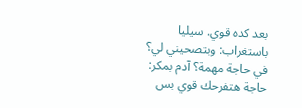بعد كده قوي. سيليا باستغراب: وبتصحيني لي؟ في حاجة مهمة؟ آدم بمكر: حاجة هتفرحك قوي بس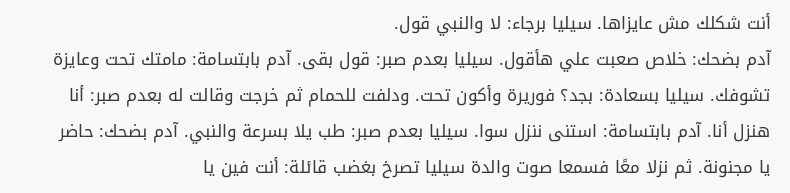أنت شكلك مش عايزاها. سيليا برجاء: لا والنبي قول.
آدم بضحك: خلاص صعبت علي هأقول. سيليا بعدم صبر: قول بقى. آدم بابتسامة: مامتك تحت وعايزة تشوفك. سيليا بسعادة: بجد؟ فوريرة وأكون تحت. ودلفت للحمام ثم خرجت وقالت له بعدم صبر: أنا هنزل أنا. آدم بابتسامة: استنى ننزل سوا. سيليا بعدم صبر: طب يلا بسرعة والنبي. آدم بضحك: حاضر يا مجنونة. ثم نزلا معًا فسمعا صوت والدة سيليا تصرخ بغضب قائلة: أنت فين يا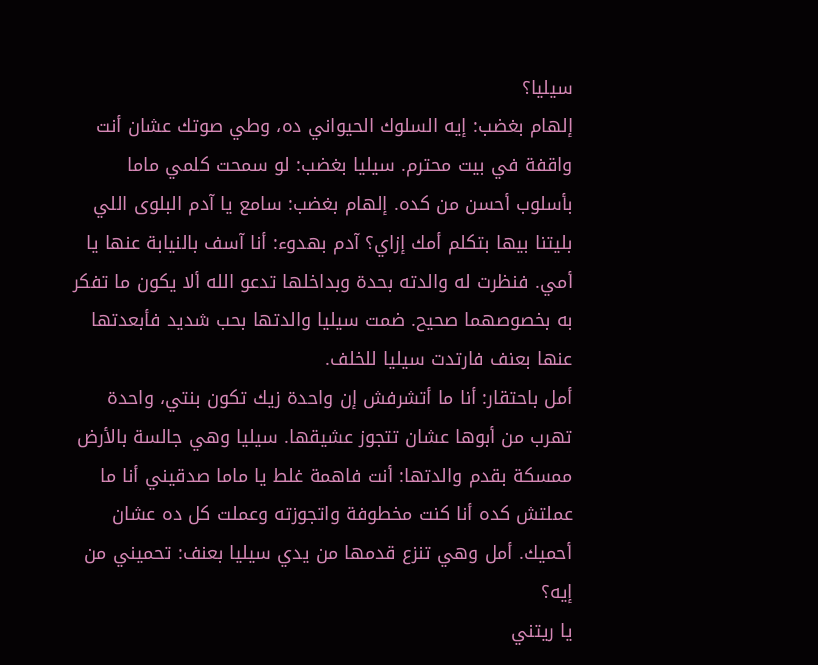سيليا؟
إلهام بغضب: إيه السلوك الحيواني ده، وطي صوتك عشان أنت واقفة في بيت محترم. سيليا بغضب: لو سمحت كلمي ماما بأسلوب أحسن من كده. إلهام بغضب: سامع يا آدم البلوى اللي بليتنا بيها بتكلم أمك إزاي؟ آدم بهدوء: أنا آسف بالنيابة عنها يا أمي. فنظرت له والدته بحدة وبداخلها تدعو الله ألا يكون ما تفكر به بخصوصهما صحيح. ضمت سيليا والدتها بحب شديد فأبعدتها عنها بعنف فارتدت سيليا للخلف.
أمل باحتقار: أنا ما أتشرفش إن واحدة زيك تكون بنتي، واحدة تهرب من أبوها عشان تتجوز عشيقها. سيليا وهي جالسة بالأرض ممسكة بقدم والدتها: أنت فاهمة غلط يا ماما صدقيني أنا ما عملتش كده أنا كنت مخطوفة واتجوزته وعملت كل ده عشان أحميك. أمل وهي تنزع قدمها من يدي سيليا بعنف: تحميني من إيه؟
يا ريتني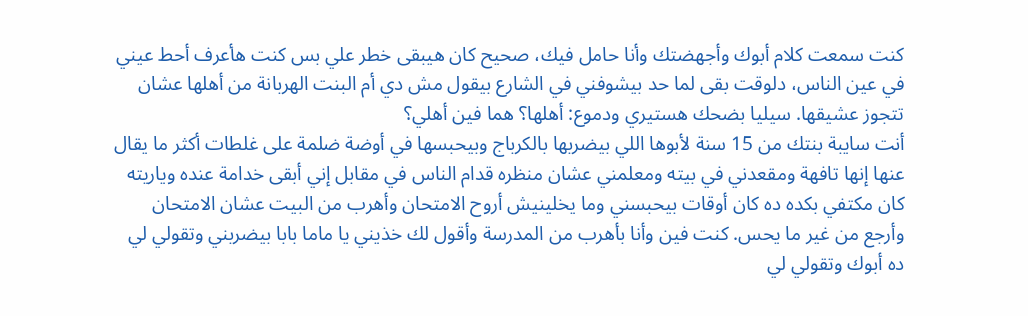كنت سمعت كلام أبوك وأجهضتك وأنا حامل فيك، صحيح كان هيبقى خطر علي بس كنت هأعرف أحط عيني في عين الناس، دلوقت بقى لما حد بيشوفني في الشارع بيقول مش دي أم البنت الهربانة من أهلها عشان تتجوز عشيقها. سيليا بضحك هستيري ودموع: أهلها؟ هما فين أهلي؟
أنت سايبة بنتك من 15 سنة لأبوها اللي بيضربها بالكرباج وبيحبسها في أوضة ضلمة على غلطات أكثر ما يقال عنها إنها تافهة ومقعدني في بيته ومعلمني عشان منظره قدام الناس في مقابل إني أبقى خدامة عنده وياريته كان مكتفي بكده ده كان أوقات بيحبسني وما يخلينيش أروح الامتحان وأهرب من البيت عشان الامتحان وأرجع من غير ما يحس. كنت فين وأنا بأهرب من المدرسة وأقول لك خذيني يا ماما بابا بيضربني وتقولي لي ده أبوك وتقولي لي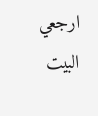ارجعي البيت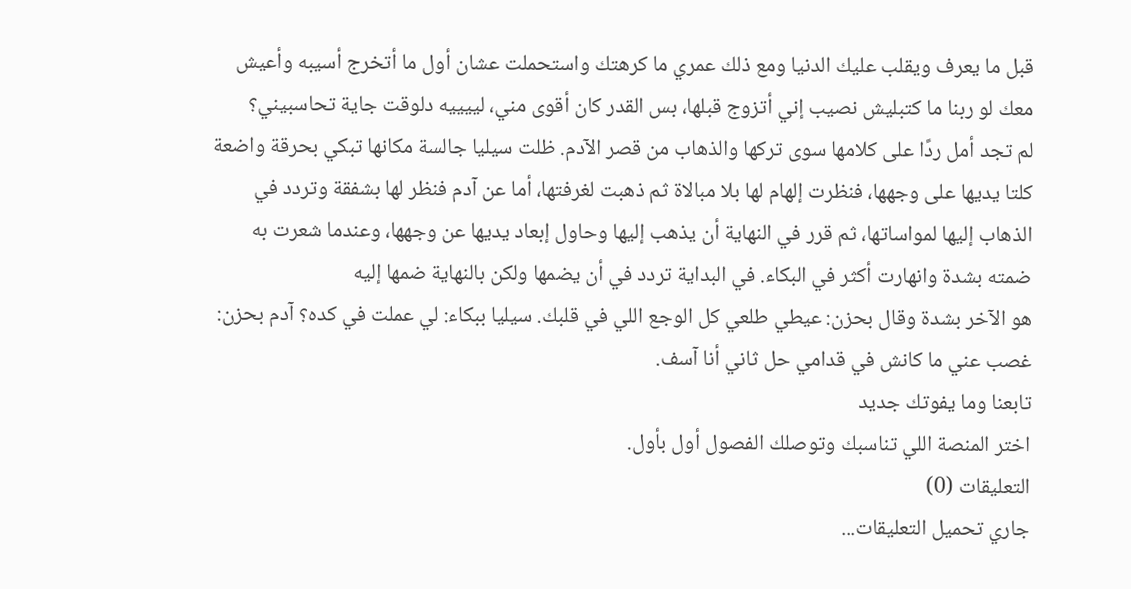قبل ما يعرف ويقلب عليك الدنيا ومع ذلك عمري ما كرهتك واستحملت عشان أول ما أتخرج أسيبه وأعيش معك لو ربنا ما كتبليش نصيب إني أتزوج قبلها، بس القدر كان أقوى مني، لييييه دلوقت جاية تحاسبيني؟
لم تجد أمل ردًا على كلامها سوى تركها والذهاب من قصر الآدم. ظلت سيليا جالسة مكانها تبكي بحرقة واضعة كلتا يديها على وجهها، فنظرت إلهام لها بلا مبالاة ثم ذهبت لغرفتها، أما عن آدم فنظر لها بشفقة وتردد في الذهاب إليها لمواساتها، ثم قرر في النهاية أن يذهب إليها وحاول إبعاد يديها عن وجهها، وعندما شعرت به ضمته بشدة وانهارت أكثر في البكاء. في البداية تردد في أن يضمها ولكن بالنهاية ضمها إليه
هو الآخر بشدة وقال بحزن: عيطي طلعي كل الوجع اللي في قلبك. سيليا ببكاء: لي عملت في كده؟ آدم بحزن: غصب عني ما كانش في قدامي حل ثاني أنا آسف.
تابعنا وما يفوتك جديد
اختر المنصة اللي تناسبك وتوصلك الفصول أول بأول.
التعليقات (0)
جاري تحميل التعليقات...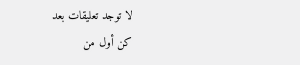لا توجد تعليقات بعد
كن أول من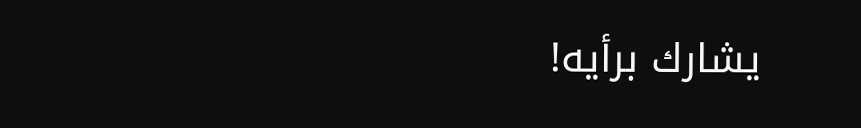يشارك برأيه!